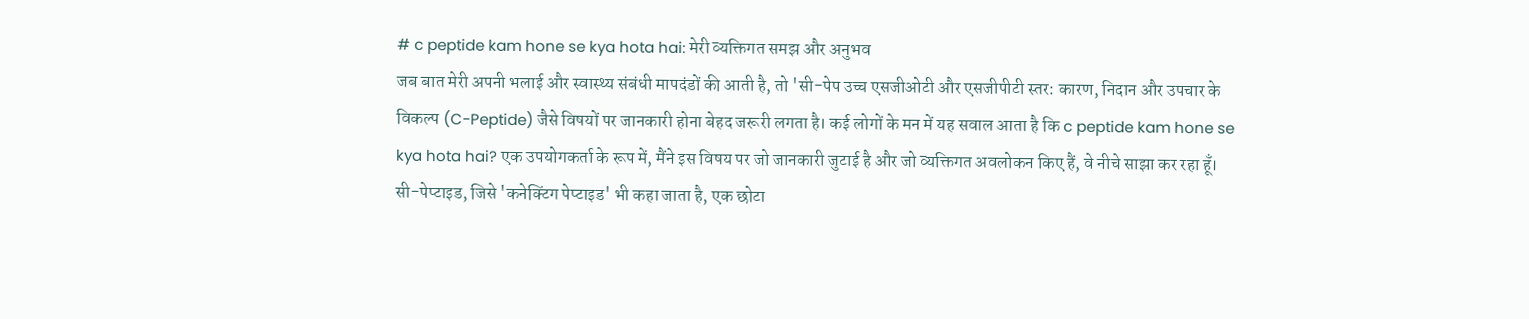# c peptide kam hone se kya hota hai: मेरी व्यक्तिगत समझ और अनुभव
जब बात मेरी अपनी भलाई और स्वास्थ्य संबंधी मापदंडों की आती है, तो 'सी-पेप उच्च एसजीओटी और एसजीपीटी स्तर: कारण, निदान और उपचार के विकल्प (C-Peptide) जैसे विषयों पर जानकारी होना बेहद जरूरी लगता है। कई लोगों के मन में यह सवाल आता है कि c peptide kam hone se kya hota hai? एक उपयोगकर्ता के रूप में, मैंने इस विषय पर जो जानकारी जुटाई है और जो व्यक्तिगत अवलोकन किए हैं, वे नीचे साझा कर रहा हूँ।
सी-पेप्टाइड, जिसे 'कनेक्टिंग पेप्टाइड' भी कहा जाता है, एक छोटा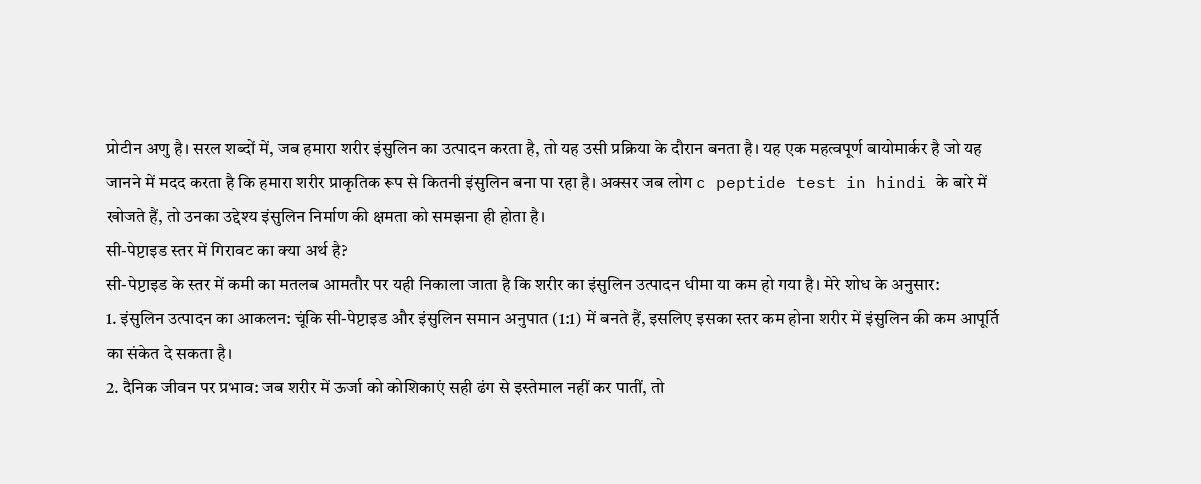प्रोटीन अणु है। सरल शब्दों में, जब हमारा शरीर इंसुलिन का उत्पादन करता है, तो यह उसी प्रक्रिया के दौरान बनता है। यह एक महत्वपूर्ण बायोमार्कर है जो यह जानने में मदद करता है कि हमारा शरीर प्राकृतिक रूप से कितनी इंसुलिन बना पा रहा है। अक्सर जब लोग c peptide test in hindi के बारे में खोजते हैं, तो उनका उद्देश्य इंसुलिन निर्माण की क्षमता को समझना ही होता है।
सी-पेप्टाइड स्तर में गिरावट का क्या अर्थ है?
सी-पेप्टाइड के स्तर में कमी का मतलब आमतौर पर यही निकाला जाता है कि शरीर का इंसुलिन उत्पादन धीमा या कम हो गया है। मेरे शोध के अनुसार:
1. इंसुलिन उत्पादन का आकलन: चूंकि सी-पेप्टाइड और इंसुलिन समान अनुपात (1:1) में बनते हैं, इसलिए इसका स्तर कम होना शरीर में इंसुलिन की कम आपूर्ति का संकेत दे सकता है।
2. दैनिक जीवन पर प्रभाव: जब शरीर में ऊर्जा को कोशिकाएं सही ढंग से इस्तेमाल नहीं कर पातीं, तो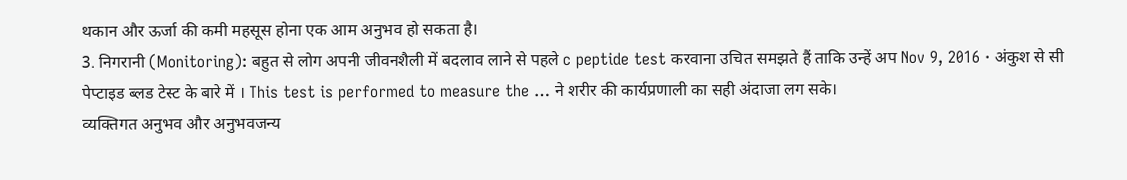थकान और ऊर्जा की कमी महसूस होना एक आम अनुभव हो सकता है।
3. निगरानी (Monitoring): बहुत से लोग अपनी जीवनशैली में बदलाव लाने से पहले c peptide test करवाना उचित समझते हैं ताकि उन्हें अप Nov 9, 2016 · अंकुश से सी पेप्टाइड ब्लड टेस्ट के बारे में । This test is performed to measure the … ने शरीर की कार्यप्रणाली का सही अंदाजा लग सके।
व्यक्तिगत अनुभव और अनुभवजन्य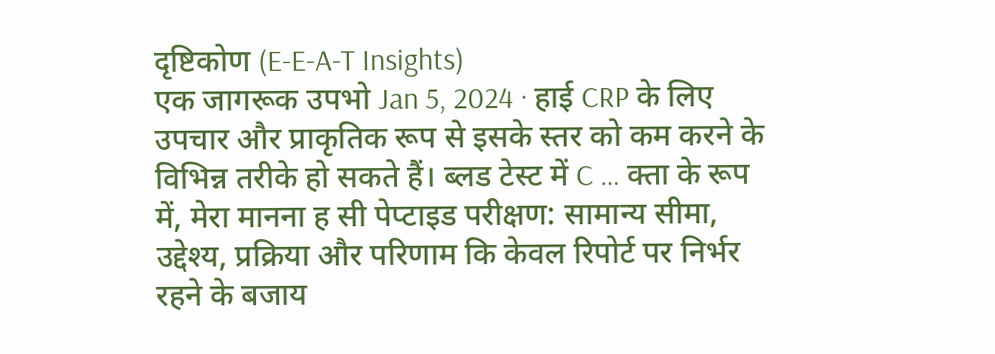दृष्टिकोण (E-E-A-T Insights)
एक जागरूक उपभो Jan 5, 2024 · हाई CRP के लिए उपचार और प्राकृतिक रूप से इसके स्तर को कम करने के विभिन्न तरीके हो सकते हैं। ब्लड टेस्ट में C … क्ता के रूप में, मेरा मानना ह सी पेप्टाइड परीक्षण: सामान्य सीमा, उद्देश्य, प्रक्रिया और परिणाम कि केवल रिपोर्ट पर निर्भर रहने के बजाय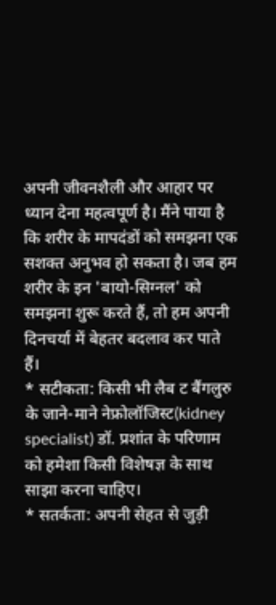अपनी जीवनशैली और आहार पर ध्यान देना महत्वपूर्ण है। मैंने पाया है कि शरीर के मापदंडों को समझना एक सशक्त अनुभव हो सकता है। जब हम शरीर के इन 'बायो-सिग्नल' को समझना शुरू करते हैं, तो हम अपनी दिनचर्या में बेहतर बदलाव कर पाते हैं।
* सटीकता: किसी भी लैब ट बैंगलुरु के जाने-माने नेफ्रोलॉजिस्ट(kidney specialist) डॉ. प्रशांत के परिणाम को हमेशा किसी विशेषज्ञ के साथ साझा करना चाहिए।
* सतर्कता: अपनी सेहत से जुड़ी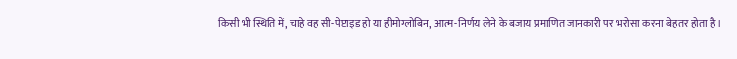किसी भी स्थिति में, चाहे वह सी-पेप्टाइड हो या हीमोग्लोबिन, आत्म-निर्णय लेने के बजाय प्रमाणित जानकारी पर भरोसा करना बेहतर होता है।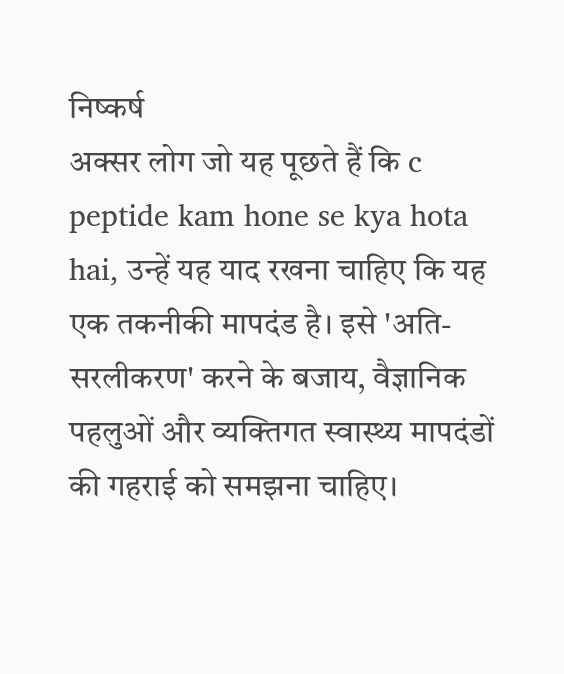निष्कर्ष
अक्सर लोग जो यह पूछते हैं कि c peptide kam hone se kya hota hai, उन्हें यह याद रखना चाहिए कि यह एक तकनीकी मापदंड है। इसे 'अति-सरलीकरण' करने के बजाय, वैज्ञानिक पहलुओं और व्यक्तिगत स्वास्थ्य मापदंडों की गहराई को समझना चाहिए।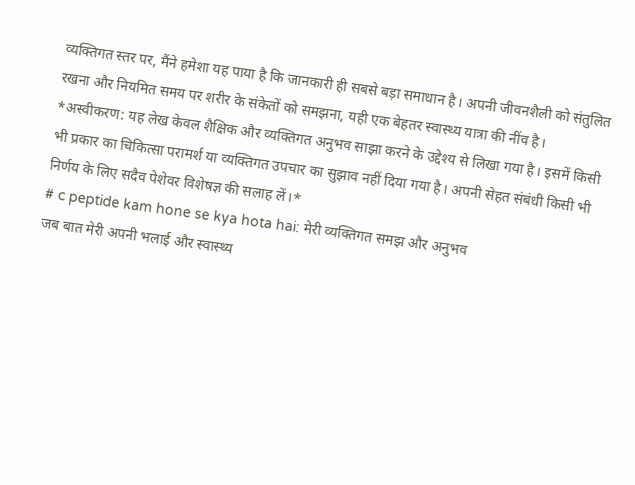व्यक्तिगत स्तर पर, मैंने हमेशा यह पाया है कि जानकारी ही सबसे बड़ा समाधान है। अपनी जीवनशैली को संतुलित रखना और नियमित समय पर शरीर के संकेतों को समझना, यही एक बेहतर स्वास्थ्य यात्रा की नींव है।
*अस्वीकरण: यह लेख केवल शैक्षिक और व्यक्तिगत अनुभव साझा करने के उद्देश्य से लिखा गया है। इसमें किसी भी प्रकार का चिकित्सा परामर्श या व्यक्तिगत उपचार का सुझाव नहीं दिया गया है। अपनी सेहत संबंधी किसी भी निर्णय के लिए सदैव पेशेवर विशेषज्ञ की सलाह लें।*
# c peptide kam hone se kya hota hai: मेरी व्यक्तिगत समझ और अनुभव
जब बात मेरी अपनी भलाई और स्वास्थ्य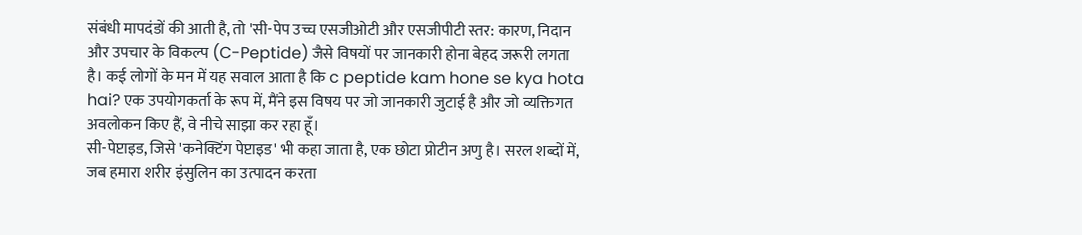संबंधी मापदंडों की आती है, तो 'सी-पेप उच्च एसजीओटी और एसजीपीटी स्तर: कारण, निदान और उपचार के विकल्प (C-Peptide) जैसे विषयों पर जानकारी होना बेहद जरूरी लगता है। कई लोगों के मन में यह सवाल आता है कि c peptide kam hone se kya hota hai? एक उपयोगकर्ता के रूप में, मैंने इस विषय पर जो जानकारी जुटाई है और जो व्यक्तिगत अवलोकन किए हैं, वे नीचे साझा कर रहा हूँ।
सी-पेप्टाइड, जिसे 'कनेक्टिंग पेप्टाइड' भी कहा जाता है, एक छोटा प्रोटीन अणु है। सरल शब्दों में, जब हमारा शरीर इंसुलिन का उत्पादन करता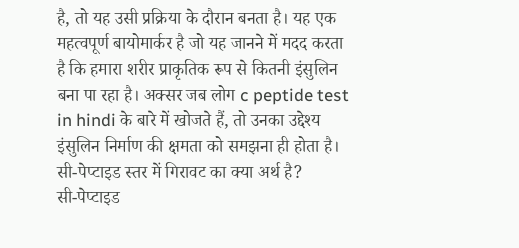है, तो यह उसी प्रक्रिया के दौरान बनता है। यह एक महत्वपूर्ण बायोमार्कर है जो यह जानने में मदद करता है कि हमारा शरीर प्राकृतिक रूप से कितनी इंसुलिन बना पा रहा है। अक्सर जब लोग c peptide test in hindi के बारे में खोजते हैं, तो उनका उद्देश्य इंसुलिन निर्माण की क्षमता को समझना ही होता है।
सी-पेप्टाइड स्तर में गिरावट का क्या अर्थ है?
सी-पेप्टाइड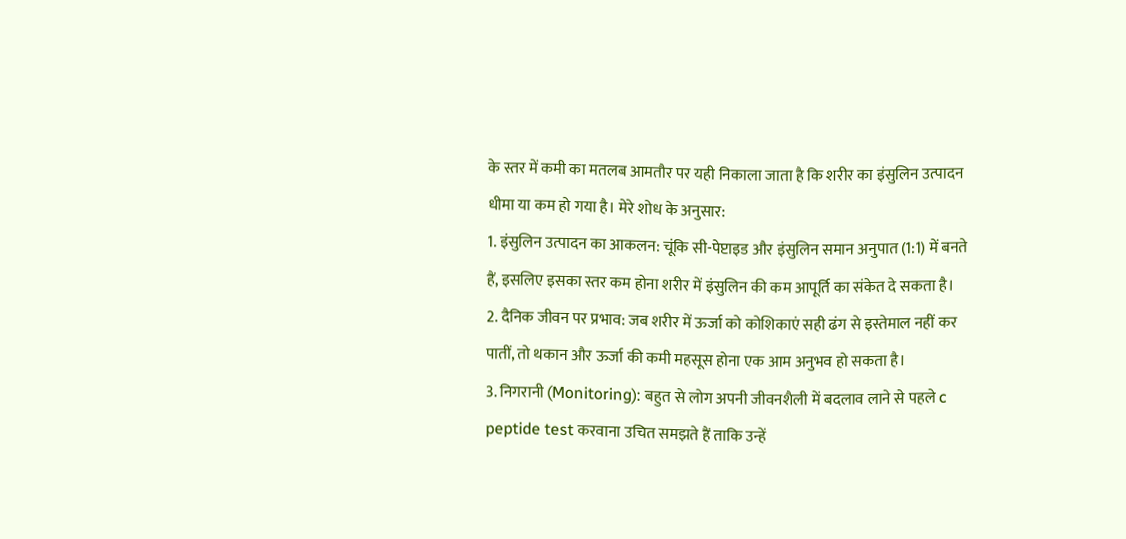के स्तर में कमी का मतलब आमतौर पर यही निकाला जाता है कि शरीर का इंसुलिन उत्पादन धीमा या कम हो गया है। मेरे शोध के अनुसार:
1. इंसुलिन उत्पादन का आकलन: चूंकि सी-पेप्टाइड और इंसुलिन समान अनुपात (1:1) में बनते हैं, इसलिए इसका स्तर कम होना शरीर में इंसुलिन की कम आपूर्ति का संकेत दे सकता है।
2. दैनिक जीवन पर प्रभाव: जब शरीर में ऊर्जा को कोशिकाएं सही ढंग से इस्तेमाल नहीं कर पातीं, तो थकान और ऊर्जा की कमी महसूस होना एक आम अनुभव हो सकता है।
3. निगरानी (Monitoring): बहुत से लोग अपनी जीवनशैली में बदलाव लाने से पहले c peptide test करवाना उचित समझते हैं ताकि उन्हें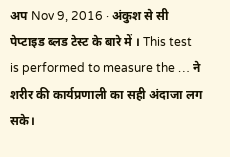अप Nov 9, 2016 · अंकुश से सी पेप्टाइड ब्लड टेस्ट के बारे में । This test is performed to measure the … ने शरीर की कार्यप्रणाली का सही अंदाजा लग सके।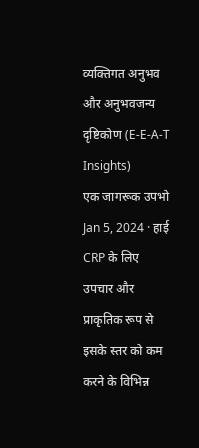व्यक्तिगत अनुभव और अनुभवजन्य दृष्टिकोण (E-E-A-T Insights)
एक जागरूक उपभो Jan 5, 2024 · हाई CRP के लिए उपचार और प्राकृतिक रूप से इसके स्तर को कम करने के विभिन्न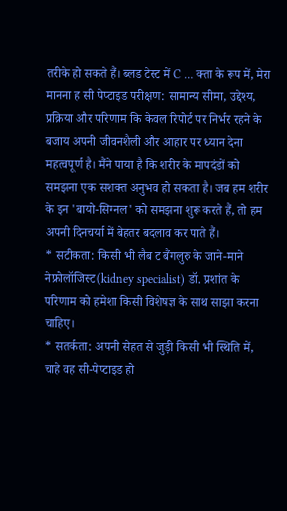तरीके हो सकते हैं। ब्लड टेस्ट में C … क्ता के रूप में, मेरा मानना ह सी पेप्टाइड परीक्षण: सामान्य सीमा, उद्देश्य, प्रक्रिया और परिणाम कि केवल रिपोर्ट पर निर्भर रहने के बजाय अपनी जीवनशैली और आहार पर ध्यान देना महत्वपूर्ण है। मैंने पाया है कि शरीर के मापदंडों को समझना एक सशक्त अनुभव हो सकता है। जब हम शरीर के इन 'बायो-सिग्नल' को समझना शुरू करते हैं, तो हम अपनी दिनचर्या में बेहतर बदलाव कर पाते हैं।
* सटीकता: किसी भी लैब ट बैंगलुरु के जाने-माने नेफ्रोलॉजिस्ट(kidney specialist) डॉ. प्रशांत के परिणाम को हमेशा किसी विशेषज्ञ के साथ साझा करना चाहिए।
* सतर्कता: अपनी सेहत से जुड़ी किसी भी स्थिति में, चाहे वह सी-पेप्टाइड हो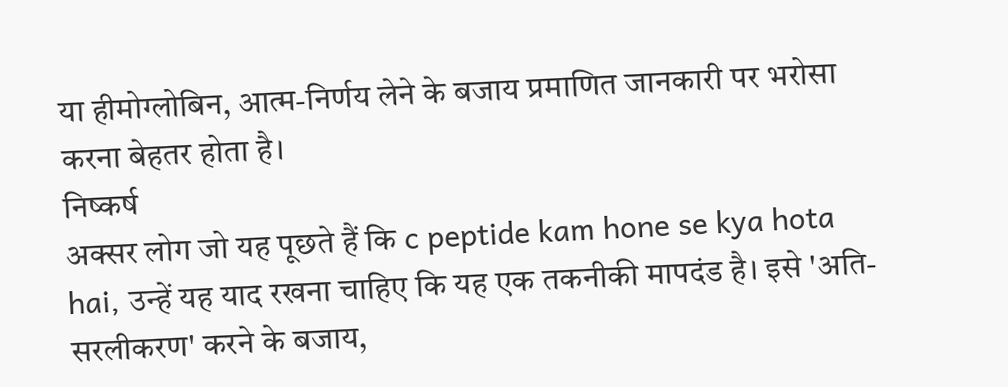या हीमोग्लोबिन, आत्म-निर्णय लेने के बजाय प्रमाणित जानकारी पर भरोसा करना बेहतर होता है।
निष्कर्ष
अक्सर लोग जो यह पूछते हैं कि c peptide kam hone se kya hota hai, उन्हें यह याद रखना चाहिए कि यह एक तकनीकी मापदंड है। इसे 'अति-सरलीकरण' करने के बजाय,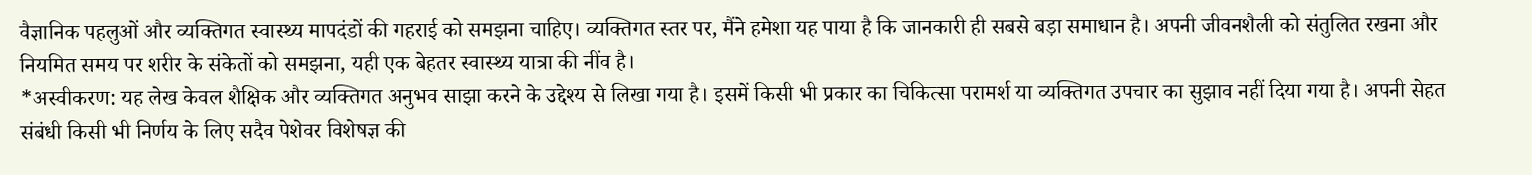वैज्ञानिक पहलुओं और व्यक्तिगत स्वास्थ्य मापदंडों की गहराई को समझना चाहिए। व्यक्तिगत स्तर पर, मैंने हमेशा यह पाया है कि जानकारी ही सबसे बड़ा समाधान है। अपनी जीवनशैली को संतुलित रखना और नियमित समय पर शरीर के संकेतों को समझना, यही एक बेहतर स्वास्थ्य यात्रा की नींव है।
*अस्वीकरण: यह लेख केवल शैक्षिक और व्यक्तिगत अनुभव साझा करने के उद्देश्य से लिखा गया है। इसमें किसी भी प्रकार का चिकित्सा परामर्श या व्यक्तिगत उपचार का सुझाव नहीं दिया गया है। अपनी सेहत संबंधी किसी भी निर्णय के लिए सदैव पेशेवर विशेषज्ञ की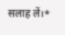सलाह लें।*